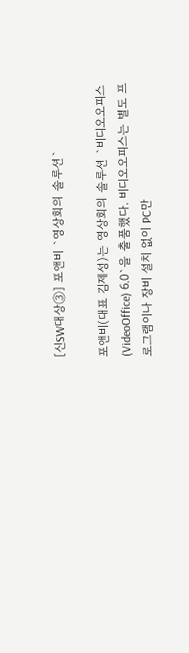[신SW대상③] 포앤비 `영상회의 솔루션`

포앤비(대표 김제성)는 영상회의 솔루션 `비디오오피스(VideoOffice) 6.0`을 출품했다. 비디오오피스는 별도 프로그램이나 장비 설치 없이 PC만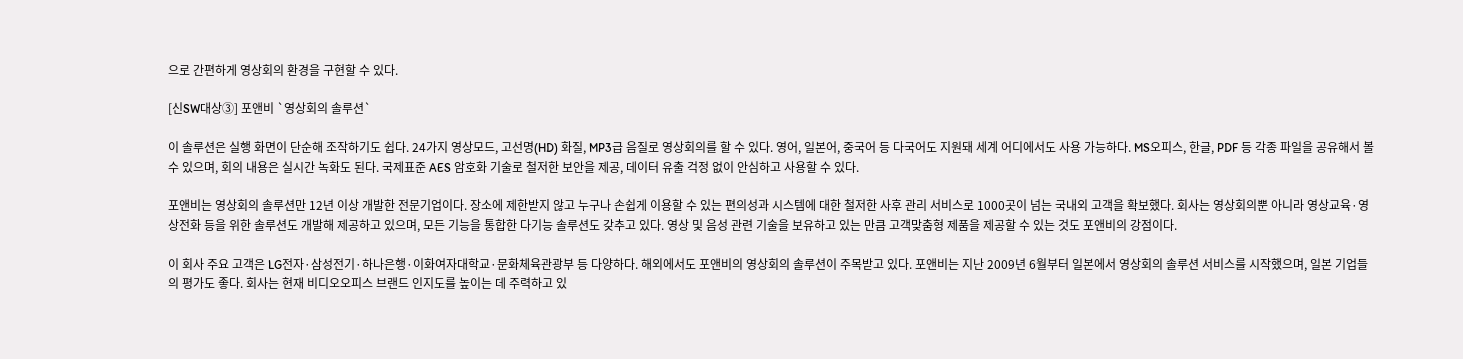으로 간편하게 영상회의 환경을 구현할 수 있다.

[신SW대상③] 포앤비 `영상회의 솔루션`

이 솔루션은 실행 화면이 단순해 조작하기도 쉽다. 24가지 영상모드, 고선명(HD) 화질, MP3급 음질로 영상회의를 할 수 있다. 영어, 일본어, 중국어 등 다국어도 지원돼 세계 어디에서도 사용 가능하다. MS오피스, 한글, PDF 등 각종 파일을 공유해서 볼 수 있으며, 회의 내용은 실시간 녹화도 된다. 국제표준 AES 암호화 기술로 철저한 보안을 제공, 데이터 유출 걱정 없이 안심하고 사용할 수 있다.

포앤비는 영상회의 솔루션만 12년 이상 개발한 전문기업이다. 장소에 제한받지 않고 누구나 손쉽게 이용할 수 있는 편의성과 시스템에 대한 철저한 사후 관리 서비스로 1000곳이 넘는 국내외 고객을 확보했다. 회사는 영상회의뿐 아니라 영상교육·영상전화 등을 위한 솔루션도 개발해 제공하고 있으며, 모든 기능을 통합한 다기능 솔루션도 갖추고 있다. 영상 및 음성 관련 기술을 보유하고 있는 만큼 고객맞춤형 제품을 제공할 수 있는 것도 포앤비의 강점이다.

이 회사 주요 고객은 LG전자·삼성전기·하나은행·이화여자대학교·문화체육관광부 등 다양하다. 해외에서도 포앤비의 영상회의 솔루션이 주목받고 있다. 포앤비는 지난 2009년 6월부터 일본에서 영상회의 솔루션 서비스를 시작했으며, 일본 기업들의 평가도 좋다. 회사는 현재 비디오오피스 브랜드 인지도를 높이는 데 주력하고 있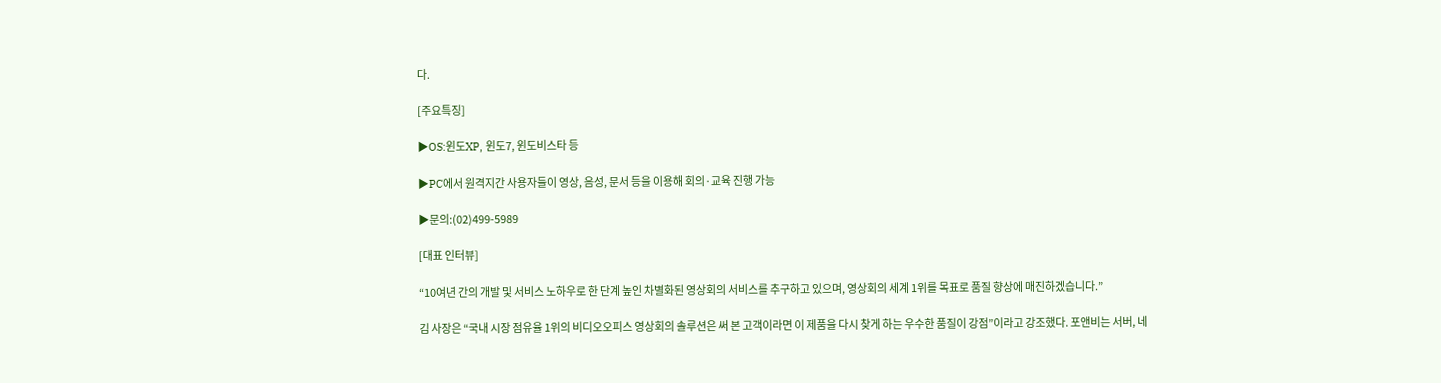다.

[주요특징]

▶OS:윈도XP, 윈도7, 윈도비스타 등

▶PC에서 원격지간 사용자들이 영상, 음성, 문서 등을 이용해 회의·교육 진행 가능

▶문의:(02)499-5989

[대표 인터뷰]

“10여년 간의 개발 및 서비스 노하우로 한 단계 높인 차별화된 영상회의 서비스를 추구하고 있으며, 영상회의 세계 1위를 목표로 품질 향상에 매진하겠습니다.”

김 사장은 “국내 시장 점유율 1위의 비디오오피스 영상회의 솔루션은 써 본 고객이라면 이 제품을 다시 찾게 하는 우수한 품질이 강점”이라고 강조했다. 포앤비는 서버, 네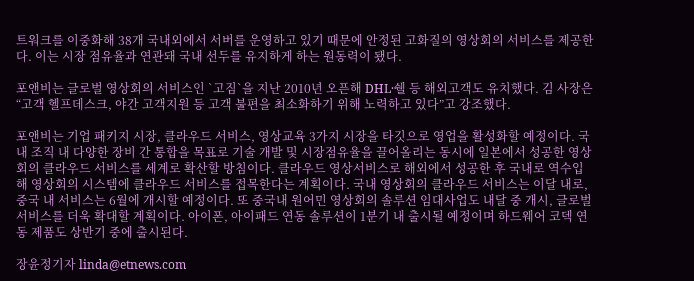트워크를 이중화해 38개 국내외에서 서버를 운영하고 있기 때문에 안정된 고화질의 영상회의 서비스를 제공한다. 이는 시장 점유율과 연관돼 국내 선두를 유지하게 하는 원동력이 됐다.

포앤비는 글로벌 영상회의 서비스인 `고짐`을 지난 2010년 오픈해 DHL·쉘 등 해외고객도 유치했다. 김 사장은 “고객 헬프데스크, 야간 고객지원 등 고객 불편을 최소화하기 위해 노력하고 있다”고 강조했다.

포앤비는 기업 패키지 시장, 클라우드 서비스, 영상교육 3가지 시장을 타깃으로 영업을 활성화할 예정이다. 국내 조직 내 다양한 장비 간 통합을 목표로 기술 개발 및 시장점유율을 끌어올리는 동시에 일본에서 성공한 영상회의 클라우드 서비스를 세계로 확산할 방침이다. 클라우드 영상서비스로 해외에서 성공한 후 국내로 역수입해 영상회의 시스템에 클라우드 서비스를 접목한다는 계획이다. 국내 영상회의 클라우드 서비스는 이달 내로, 중국 내 서비스는 6월에 개시할 예정이다. 또 중국내 원어민 영상회의 솔루션 임대사업도 내달 중 개시, 글로벌 서비스를 더욱 확대할 계획이다. 아이폰, 아이패드 연동 솔루션이 1분기 내 출시될 예정이며 하드웨어 코덱 연동 제품도 상반기 중에 출시된다.

장윤정기자 linda@etnews.com